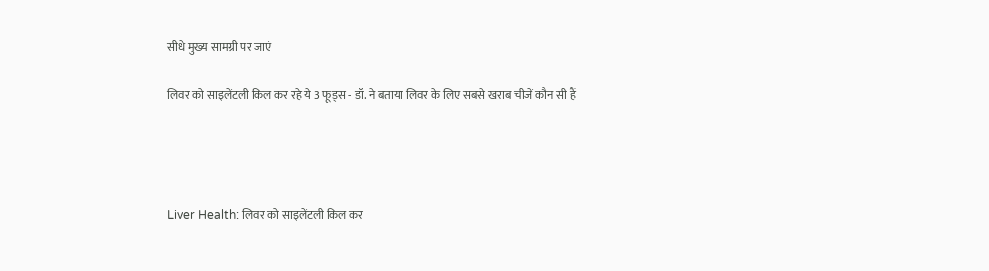सीधे मुख्य सामग्री पर जाएं

लिवर को साइलेंटली क‍िल कर रहे ये 3 फूड्स - डॉ. ने बताया लिवर के लिए सबसे खराब चीजें कौन सी हैं




Liver Health: लिवर को साइलेंटली क‍िल कर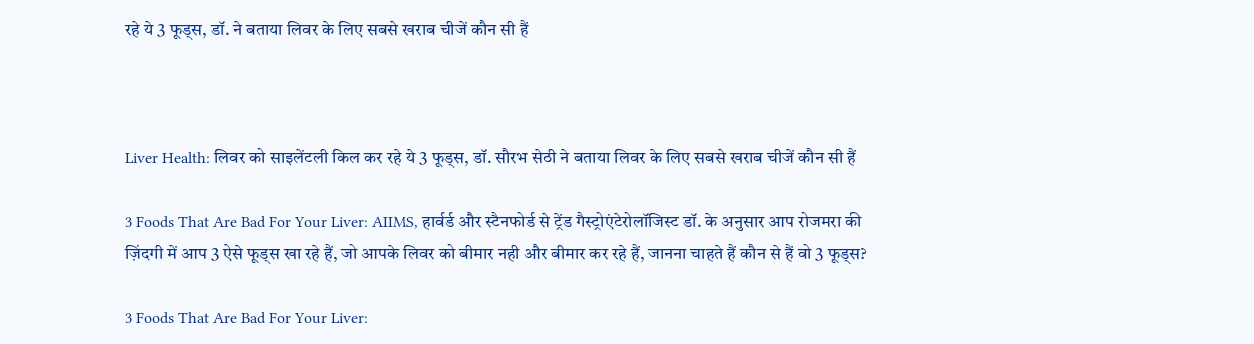रहे ये 3 फूड्स, डॉ. ने बताया लिवर के लिए सबसे खराब चीजें कौन सी हैं



Liver Health: लिवर को साइलेंटली क‍िल कर रहे ये 3 फूड्स, डॉ. सौरभ सेठी ने बताया लिवर के लिए सबसे खराब चीजें कौन सी हैं

3 Foods That Are Bad For Your Liver: AIIMS, हार्वर्ड और स्टैनफोर्ड से ट्रेंड गैस्ट्रोएंटेरोलॉजिस्ट डॉ. के अनुसार आप रोजमरा की ज़िंदगी में आप 3 ऐसे फूड्स खा रहे हैं, जो आपके लिवर को बीमार नही और बीमार कर रहे हैं, जानना चाहते हैं कौन से हैं वो 3 फूड्स?

3 Foods That Are Bad For Your Liver: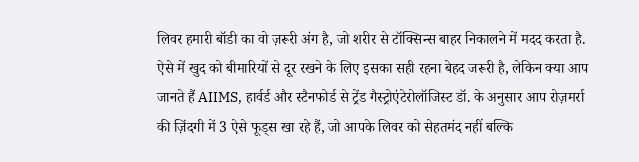लिवर हमारी बॉडी का वो ज़रूरी अंग है, जो शरीर से टॉक्सिन्स बाहर निकालने में मदद करता है. ऐसे में खुद को बीमारियों से दूर रखने के लिए इसका सही रहना बेहद जरूरी है, लेकिन क्या आप जानते हैं AIIMS, हार्वर्ड और स्टैनफोर्ड से ट्रेंड गैस्ट्रोएंटेरोलॉजिस्ट डॉ. के अनुसार आप रोज़मर्रा की ज़िंदगी में 3 ऐसे फूड्स खा रहे हैं, जो आपके लिवर को सेहतमंद नहीं बल्कि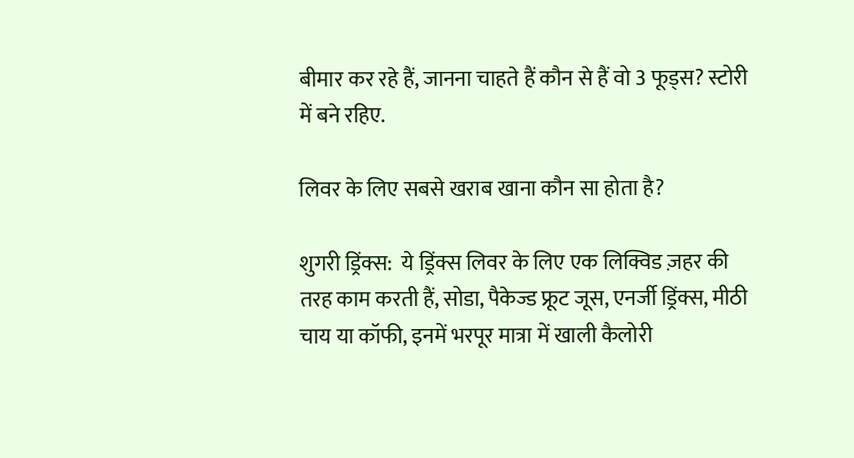बीमार कर रहे हैं, जानना चाहते हैं कौन से हैं वो 3 फूड्स? स्टोरी में बने रहिए.

लिवर के लिए सबसे खराब खाना कौन सा होता है?

शुगरी ड्रिंक्स:  ये ड्रिंक्स लिवर के लिए एक लिक्विड ज़हर की तरह काम करती हैं, सोडा, पैकेज्ड फ्रूट जूस, एनर्जी ड्रिंक्स, मीठी चाय या कॉफी, इनमें भरपूर मात्रा में खाली कैलोरी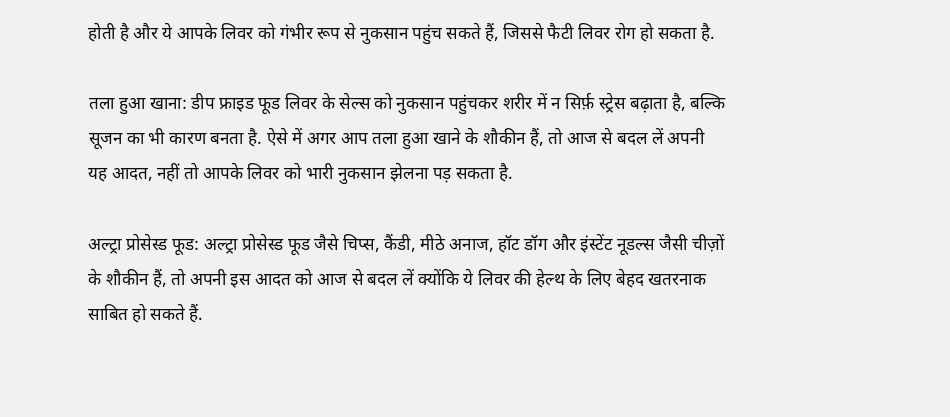होती है और ये आपके लिवर को गंभीर रूप से नुकसान पहुंच सकते हैं, जिससे फैटी लिवर रोग हो सकता है.

तला हुआ खाना: डीप फ्राइड फूड लिवर के सेल्स को नुकसान पहुंचकर शरीर में न सिर्फ़ स्ट्रेस बढ़ाता है, बल्कि सूजन का भी कारण बनता है. ऐसे में अगर आप तला हुआ खाने के शौकीन हैं, तो आज से बदल लें अपनी यह आदत, नहीं तो आपके लिवर को भारी नुकसान झेलना पड़ सकता है.

अल्ट्रा प्रोसेस्ड फूड: अल्ट्रा प्रोसेस्ड फूड जैसे चिप्स, कैंडी, मीठे अनाज, हॉट डॉग और इंस्टेंट नूडल्स जैसी चीज़ों के शौकीन हैं, तो अपनी इस आदत को आज से बदल लें क्योंकि ये लिवर की हेल्थ के लिए बेहद खतरनाक साबित हो सकते हैं.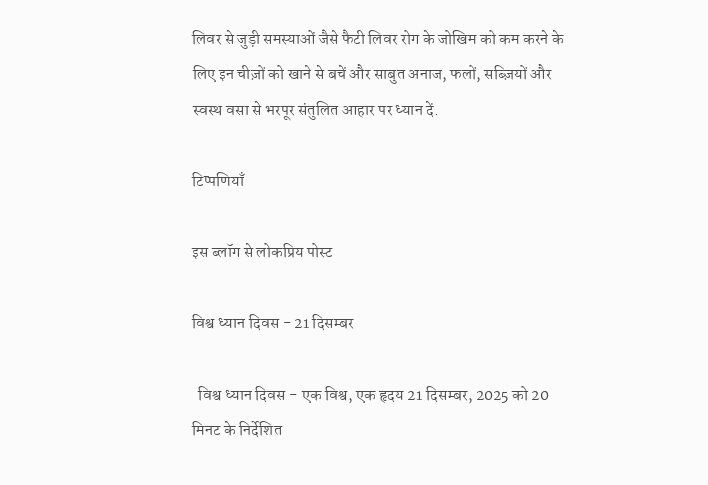लिवर से जुड़ी समस्याओं जैसे फैटी लिवर रोग के जोखिम को कम करने के लिए इन चीज़ों को खाने से बचें और साबुत अनाज, फलों, सब्ज़ियों और स्वस्थ वसा से भरपूर संतुलित आहार पर ध्यान दें.

टिप्पणियाँ

इस ब्लॉग से लोकप्रिय पोस्ट

विश्व ध्यान दिवस - 21 दिसम्बर

  विश्व ध्यान दिवस - एक विश्व, एक हृदय 21 दिसम्बर, 2025 को 20 मिनट के निर्देशित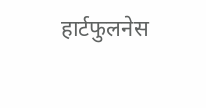हार्टफुलनेस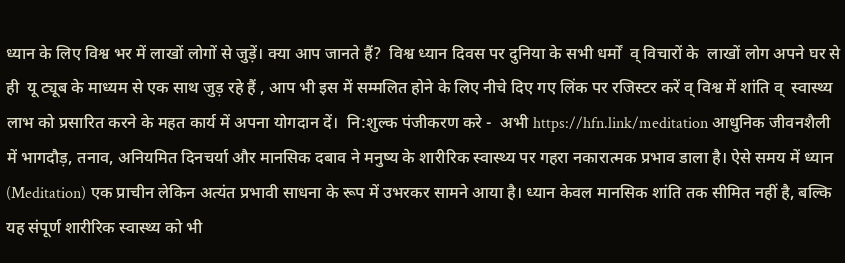ध्यान के लिए विश्व भर में लाखों लोगों से जुड़ें। क्या आप जानते हैं?  विश्व ध्यान दिवस पर दुनिया के सभी धर्मों  व् विचारों के  लाखों लोग अपने घर से ही  यू ट्यूब के माध्यम से एक साथ जुड़ रहे हैं , आप भी इस में सम्मलित होने के लिए नीचे दिए गए लिंक पर रजिस्टर करें व् विश्व में शांति व्  स्वास्थ्य लाभ को प्रसारित करने के महत कार्य में अपना योगदान दें।  नि:शुल्क पंजीकरण करे -  अभी https://hfn.link/meditation आधुनिक जीवनशैली में भागदौड़, तनाव, अनियमित दिनचर्या और मानसिक दबाव ने मनुष्य के शारीरिक स्वास्थ्य पर गहरा नकारात्मक प्रभाव डाला है। ऐसे समय में ध्यान (Meditation) एक प्राचीन लेकिन अत्यंत प्रभावी साधना के रूप में उभरकर सामने आया है। ध्यान केवल मानसिक शांति तक सीमित नहीं है, बल्कि यह संपूर्ण शारीरिक स्वास्थ्य को भी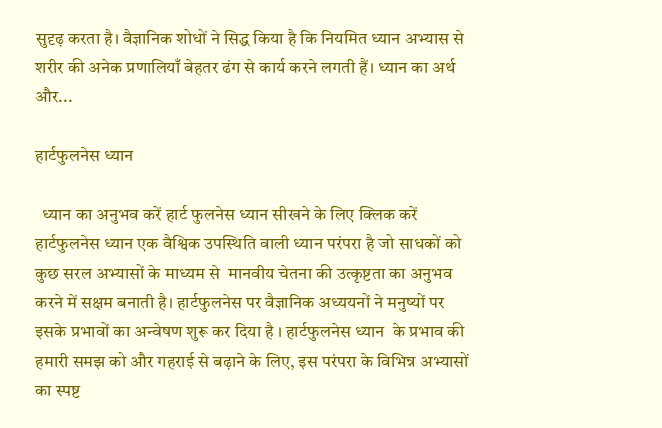सुदृढ़ करता है। वैज्ञानिक शोधों ने सिद्ध किया है कि नियमित ध्यान अभ्यास से शरीर की अनेक प्रणालियाँ बेहतर ढंग से कार्य करने लगती हैं। ध्यान का अर्थ और...

हार्टफुलनेस ध्यान

  ध्यान का अनुभव करें हार्ट फुलनेस ध्यान सीखने के लिए क्लिक करें हार्टफुलनेस ध्यान एक वैश्विक उपस्थिति वाली ध्यान परंपरा है जो साधकों को कुछ सरल अभ्यासों के माध्यम से  मानवीय चेतना की उत्कृष्टता का अनुभव करने में सक्षम बनाती है। हार्टफुलनेस पर वैज्ञानिक अध्ययनों ने मनुष्यों पर इसके प्रभावों का अन्वेषण शुरू कर दिया है । हार्टफुलनेस ध्यान  के प्रभाव की हमारी समझ को और गहराई से बढ़ाने के लिए, इस परंपरा के विभिन्न अभ्यासों का स्पष्ट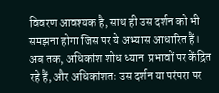विवरण आवश्यक है, साथ ही उस दर्शन को भी समझना होगा जिस पर ये अभ्यास आधारित हैं। अब तक, अधिकांश शोध ध्यान  प्रभावों पर केंद्रित रहे हैं, और अधिकांशतः उस दर्शन या परंपरा पर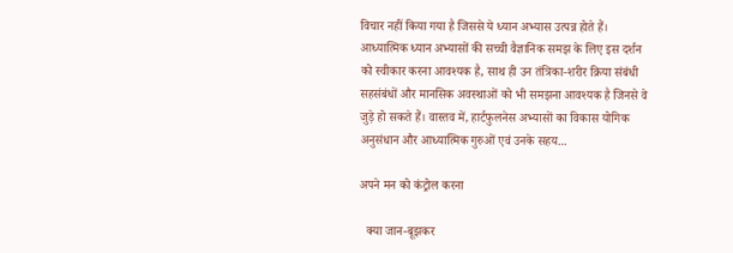विचार नहीं किया गया है जिससे ये ध्यान अभ्यास उत्पन्न होते हैं। आध्यात्मिक ध्यान अभ्यासों की सच्ची वैज्ञानिक समझ के लिए इस दर्शन को स्वीकार करना आवश्यक है, साथ ही उन तंत्रिका-शरीर क्रिया संबंधी सहसंबंधों और मानसिक अवस्थाओं को भी समझना आवश्यक है जिनसे वे जुड़े हो सकते हैं। वास्तव में, हार्टफुलनेस अभ्यासों का विकास योगिक अनुसंधान और आध्यात्मिक गुरुओं एवं उनके सहय...

अपने मन को कंट्रोल करना

  क्या जान-बूझकर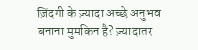ज़िंदगी के ज़्यादा अच्छे अनुभव बनाना मुमकिन है? ज़्यादातर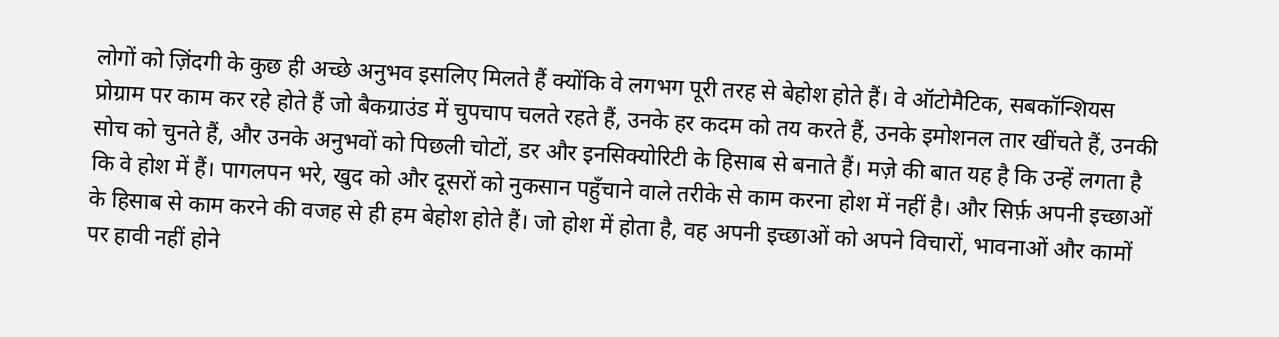लोगों को ज़िंदगी के कुछ ही अच्छे अनुभव इसलिए मिलते हैं क्योंकि वे लगभग पूरी तरह से बेहोश होते हैं। वे ऑटोमैटिक, सबकॉन्शियस प्रोग्राम पर काम कर रहे होते हैं जो बैकग्राउंड में चुपचाप चलते रहते हैं, उनके हर कदम को तय करते हैं, उनके इमोशनल तार खींचते हैं, उनकी सोच को चुनते हैं, और उनके अनुभवों को पिछली चोटों, डर और इनसिक्योरिटी के हिसाब से बनाते हैं। मज़े की बात यह है कि उन्हें लगता है कि वे होश में हैं। पागलपन भरे, खुद को और दूसरों को नुकसान पहुँचाने वाले तरीके से काम करना होश में नहीं है। और सिर्फ़ अपनी इच्छाओं के हिसाब से काम करने की वजह से ही हम बेहोश होते हैं। जो होश में होता है, वह अपनी इच्छाओं को अपने विचारों, भावनाओं और कामों पर हावी नहीं होने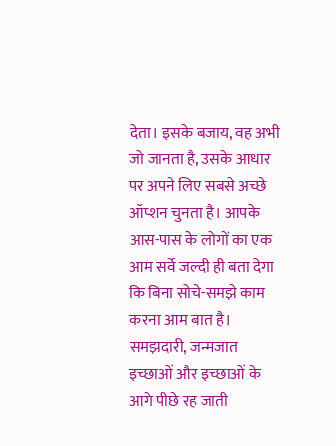देता। इसके बजाय, वह अभी जो जानता है, उसके आधार पर अपने लिए सबसे अच्छे ऑप्शन चुनता है। आपके आस-पास के लोगों का एक आम सर्वे जल्दी ही बता देगा कि बिना सोचे-समझे काम करना आम बात है। समझदारी, जन्मजात इच्छाओं और इच्छाओं के आगे पीछे रह जाती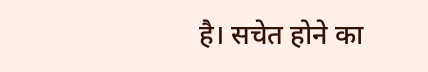है। सचेत होने का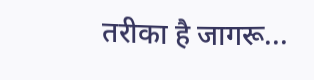तरीका है जागरू...